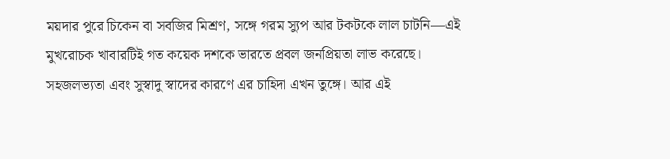ময়দার পুরে চিকেন বা সবজির মিশ্রণ, সঙ্গে গরম স্যুপ আর টকটকে লাল চাটনি—এই মুখরোচক খাবারটিই গত কয়েক দশকে ভারতে প্রবল জনপ্রিয়তা লাভ করেছে। সহজলভ্যতা এবং সুস্বাদু স্বাদের কারণে এর চাহিদা এখন তুঙ্গে। আর এই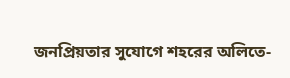জনপ্রিয়তার সুযোগে শহরের অলিতে-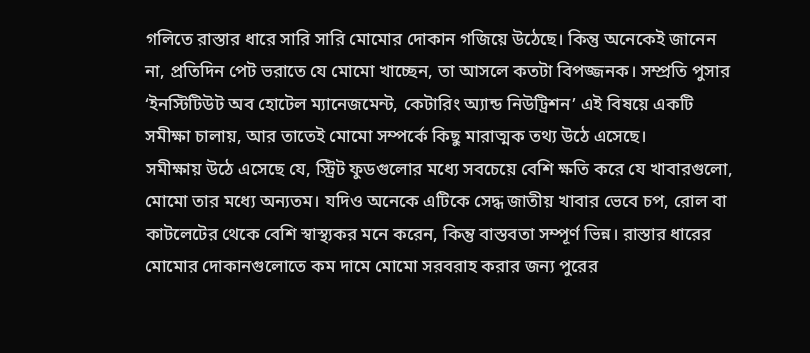গলিতে রাস্তার ধারে সারি সারি মোমোর দোকান গজিয়ে উঠেছে। কিন্তু অনেকেই জানেন না, প্রতিদিন পেট ভরাতে যে মোমো খাচ্ছেন, তা আসলে কতটা বিপজ্জনক। সম্প্রতি পুসার ‘ইনস্টিটিউট অব হোটেল ম্যানেজমেন্ট, কেটারিং অ্যান্ড নিউট্রিশন’ এই বিষয়ে একটি সমীক্ষা চালায়, আর তাতেই মোমো সম্পর্কে কিছু মারাত্মক তথ্য উঠে এসেছে।
সমীক্ষায় উঠে এসেছে যে, স্ট্রিট ফুডগুলোর মধ্যে সবচেয়ে বেশি ক্ষতি করে যে খাবারগুলো, মোমো তার মধ্যে অন্যতম। যদিও অনেকে এটিকে সেদ্ধ জাতীয় খাবার ভেবে চপ, রোল বা কাটলেটের থেকে বেশি স্বাস্থ্যকর মনে করেন, কিন্তু বাস্তবতা সম্পূর্ণ ভিন্ন। রাস্তার ধারের মোমোর দোকানগুলোতে কম দামে মোমো সরবরাহ করার জন্য পুরের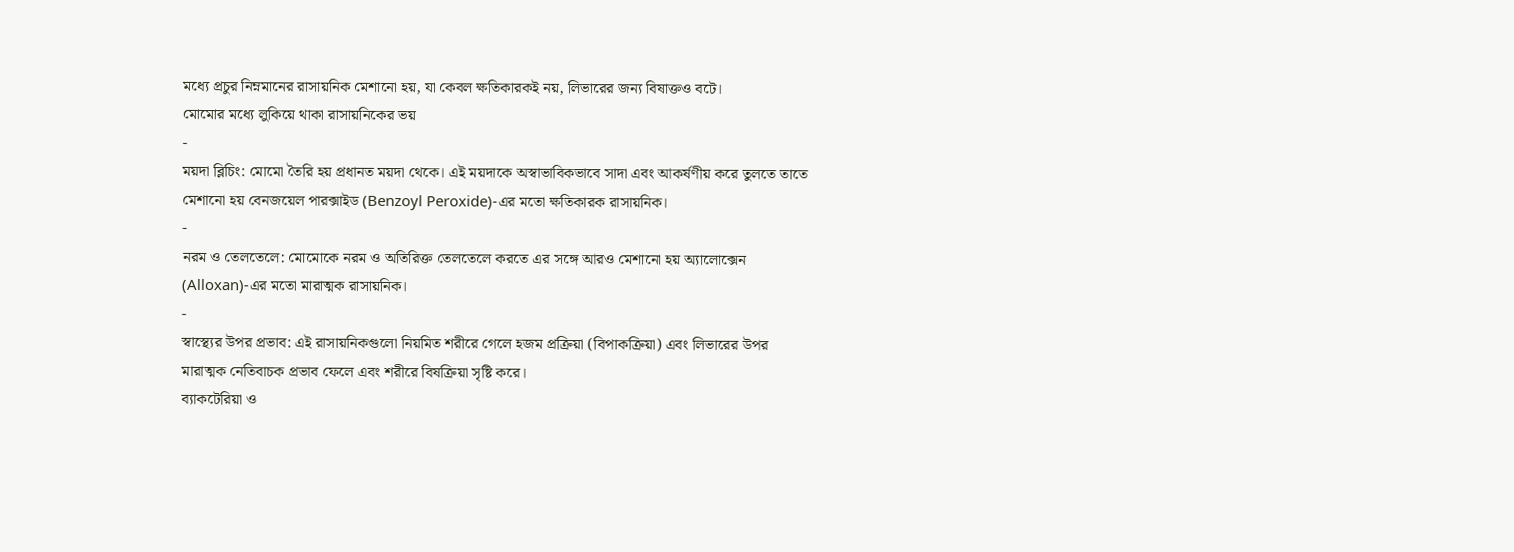মধ্যে প্রচুর নিম্নমানের রাসায়নিক মেশানো হয়, যা কেবল ক্ষতিকারকই নয়, লিভারের জন্য বিষাক্তও বটে।
মোমোর মধ্যে লুকিয়ে থাকা রাসায়নিকের ভয়
-
ময়দা ব্লিচিং: মোমো তৈরি হয় প্রধানত ময়দা থেকে। এই ময়দাকে অস্বাভাবিকভাবে সাদা এবং আকর্ষণীয় করে তুলতে তাতে মেশানো হয় বেনজয়েল পারক্সাইড (Benzoyl Peroxide)-এর মতো ক্ষতিকারক রাসায়নিক।
-
নরম ও তেলতেলে: মোমোকে নরম ও অতিরিক্ত তেলতেলে করতে এর সঙ্গে আরও মেশানো হয় অ্যালোক্সেন (Alloxan)-এর মতো মারাত্মক রাসায়নিক।
-
স্বাস্থ্যের উপর প্রভাব: এই রাসায়নিকগুলো নিয়মিত শরীরে গেলে হজম প্রক্রিয়া (বিপাকক্রিয়া) এবং লিভারের উপর মারাত্মক নেতিবাচক প্রভাব ফেলে এবং শরীরে বিষক্রিয়া সৃষ্টি করে।
ব্যাকটেরিয়া ও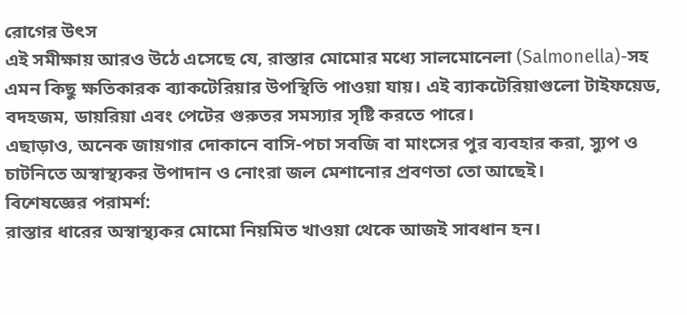রোগের উৎস
এই সমীক্ষায় আরও উঠে এসেছে যে, রাস্তার মোমোর মধ্যে সালমোনেলা (Salmonella)-সহ এমন কিছু ক্ষতিকারক ব্যাকটেরিয়ার উপস্থিতি পাওয়া যায়। এই ব্যাকটেরিয়াগুলো টাইফয়েড, বদহজম, ডায়রিয়া এবং পেটের গুরুতর সমস্যার সৃষ্টি করতে পারে।
এছাড়াও, অনেক জায়গার দোকানে বাসি-পচা সবজি বা মাংসের পুর ব্যবহার করা, স্যুপ ও চাটনিতে অস্বাস্থ্যকর উপাদান ও নোংরা জল মেশানোর প্রবণতা তো আছেই।
বিশেষজ্ঞের পরামর্শ:
রাস্তার ধারের অস্বাস্থ্যকর মোমো নিয়মিত খাওয়া থেকে আজই সাবধান হন।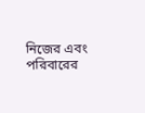নিজের এবং পরিবারের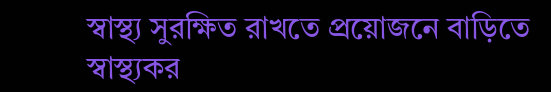স্বাস্থ্য সুরক্ষিত রাখতে প্রয়োজনে বাড়িতে স্বাস্থ্যকর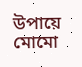উপায়ে মোমো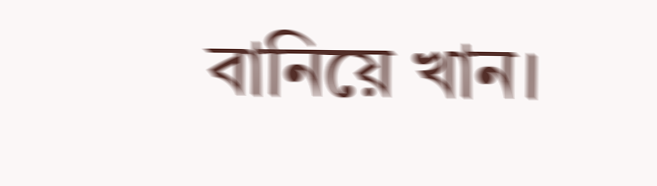বানিয়ে খান।